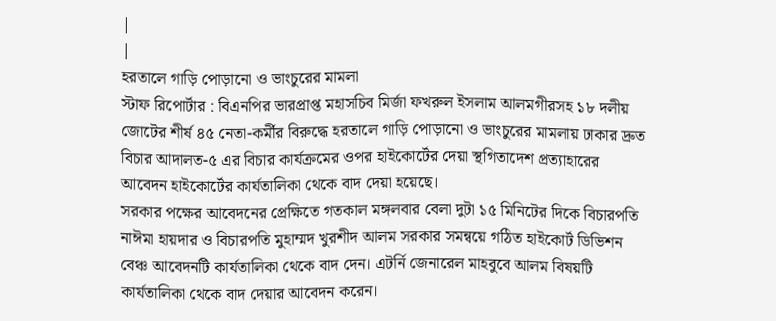|
|
হরতালে গাড়ি পোড়ানো ও ভাংচুরের মামলা
স্টাফ রিপোর্টার : বিএনপির ভারপ্রাপ্ত মহাসচিব মির্জা ফখরুল ইসলাম আলমগীরসহ ১৮ দলীয় জোটের শীর্ষ ৪৫ নেতা-কর্মীর বিরুদ্ধে হরতালে গাড়ি পোড়ানো ও ভাংচুরের মামলায় ঢাকার দ্রুত বিচার আদালত-৫ এর বিচার কার্যক্রমের ওপর হাইকোর্টের দেয়া স্থগিতাদেশ প্রত্যাহারের আবেদন হাইকোর্টের কার্যতালিকা থেকে বাদ দেয়া হয়েছে।
সরকার পক্ষের আবেদনের প্রেক্ষিতে গতকাল মঙ্গলবার বেলা দুটা ১৫ মিনিটের দিকে বিচারপতি নাঈমা হায়দার ও বিচারপতি মুহাম্মদ খুরশীদ আলম সরকার সমন্বয়ে গঠিত হাইকোর্ট ডিভিশন বেঞ্চ আবেদনটি কার্যতালিকা থেকে বাদ দেন। এটর্নি জেনারেল মাহবুবে আলম বিষয়টি কার্যতালিকা থেকে বাদ দেয়ার আবেদন করেন।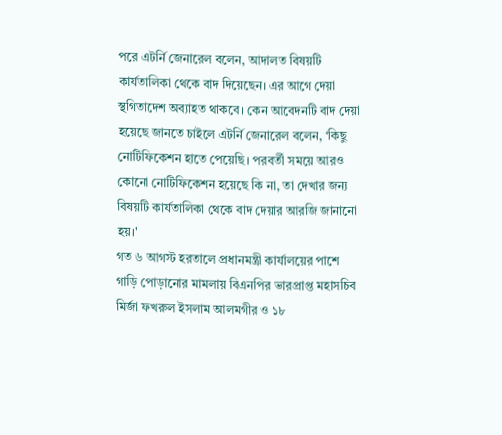পরে এটর্নি জেনারেল বলেন, আদালত বিষয়টি কার্যতালিকা থেকে বাদ দিয়েছেন। এর আগে দেয়া স্থগিতাদেশ অব্যাহত থাকবে। কেন আবেদনটি বাদ দেয়া হয়েছে জানতে চাইলে এটর্নি জেনারেল বলেন, ‘কিছু নোটিফিকেশন হাতে পেয়েছি। পরবর্তী সময়ে আরও কোনো নোটিফিকেশন হয়েছে কি না, তা দেখার জন্য বিষয়টি কার্যতালিকা থেকে বাদ দেয়ার আরজি জানানো হয়।'
গত ৬ আগস্ট হরতালে প্রধানমন্ত্রী কার্যালয়ের পাশে গাড়ি পোড়ানোর মামলায় বিএনপির ভারপ্রাপ্ত মহাসচিব মির্জা ফখরুল ইসলাম আলমগীর ও ১৮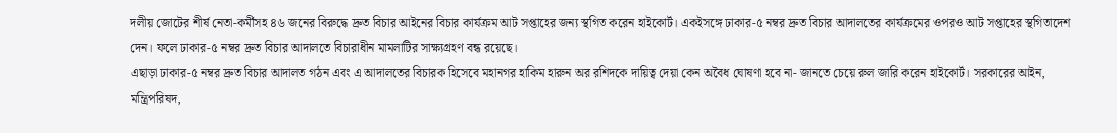দলীয় জোটের শীর্ষ নেতা-কর্মীসহ ৪৬ জনের বিরুদ্ধে দ্রুত বিচার আইনের বিচার কার্যক্রম আট সপ্তাহের জন্য স্থগিত করেন হাইকোর্ট। একইসঙ্গে ঢাকার-৫ নম্বর দ্রুত বিচার আদালতের কার্যক্রমের ওপরও আট সপ্তাহের স্থগিতাদেশ দেন। ফলে ঢাকার-৫ নম্বর দ্রুত বিচার আদালতে বিচারাধীন মামলাটির সাক্ষ্যগ্রহণ বন্ধ রয়েছে।
এছাড়া ঢাকার-৫ নম্বর দ্রুত বিচার আদালত গঠন এবং এ আদালতের বিচারক হিসেবে মহানগর হাকিম হারুন অর রশিদকে দায়িত্ব দেয়া কেন অবৈধ ঘোষণা হবে না- জানতে চেয়ে রুল জারি করেন হাইকোর্ট। সরকারের আইন, মন্ত্রিপরিষদ,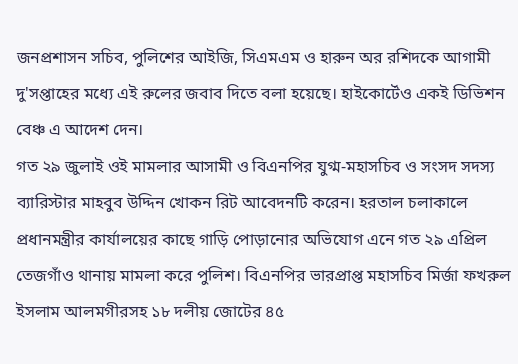জনপ্রশাসন সচিব, পুলিশের আইজি, সিএমএম ও হারুন অর রশিদকে আগামী দু'সপ্তাহের মধ্যে এই রুলের জবাব দিতে বলা হয়েছে। হাইকোর্টেও একই ডিভিশন বেঞ্চ এ আদেশ দেন।
গত ২৯ জুলাই ওই মামলার আসামী ও বিএনপির যুগ্ম-মহাসচিব ও সংসদ সদস্য ব্যারিস্টার মাহবুব উদ্দিন খোকন রিট আবেদনটি করেন। হরতাল চলাকালে প্রধানমন্ত্রীর কার্যালয়ের কাছে গাড়ি পোড়ানোর অভিযোগ এনে গত ২৯ এপ্রিল তেজগাঁও থানায় মামলা করে পুলিশ। বিএনপির ভারপ্রাপ্ত মহাসচিব মির্জা ফখরুল ইসলাম আলমগীরসহ ১৮ দলীয় জোটের ৪৫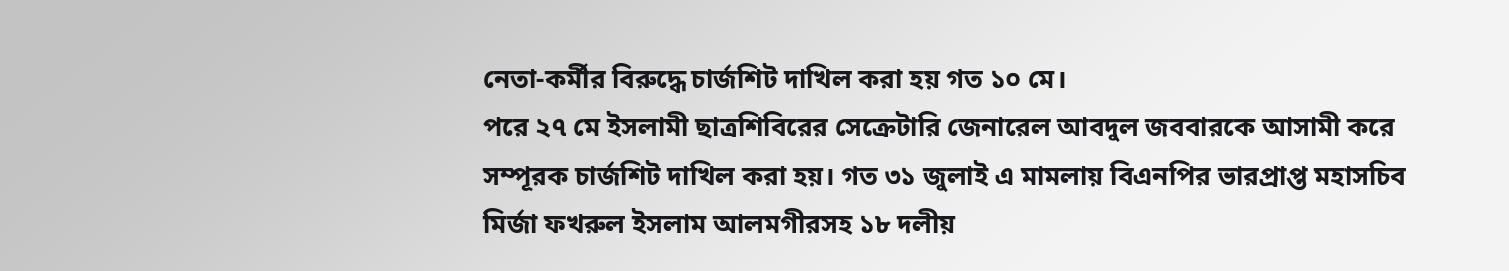নেতা-কর্মীর বিরুদ্ধে চার্জশিট দাখিল করা হয় গত ১০ মে।
পরে ২৭ মে ইসলামী ছাত্রশিবিরের সেক্রেটারি জেনারেল আবদুল জববারকে আসামী করে সম্পূরক চার্জশিট দাখিল করা হয়। গত ৩১ জুলাই এ মামলায় বিএনপির ভারপ্রাপ্ত মহাসচিব মির্জা ফখরুল ইসলাম আলমগীরসহ ১৮ দলীয়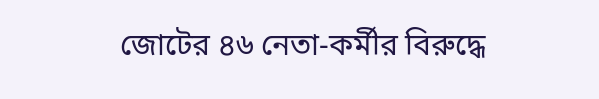জোটের ৪৬ নেতা-কর্মীর বিরুদ্ধে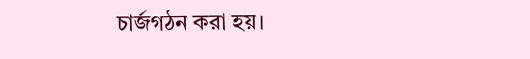চার্জগঠন করা হয়।